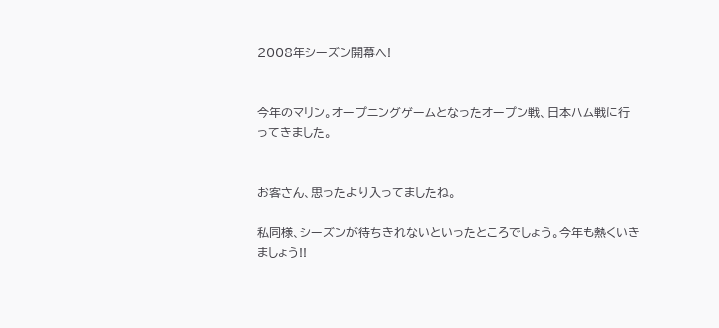2008年シーズン開幕へ!


今年のマリン。オープニングゲームとなったオープン戦、日本ハム戦に行ってきました。


お客さん、思ったより入ってましたね。

私同様、シーズンが待ちきれないといったところでしょう。今年も熱くいきましょう!!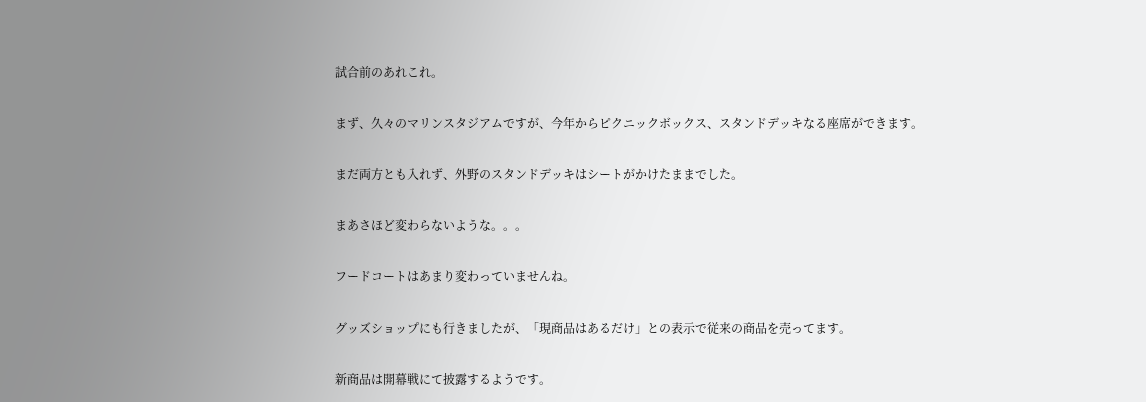試合前のあれこれ。

まず、久々のマリンスタジアムですが、今年からピクニックボックス、スタンドデッキなる座席ができます。

まだ両方とも入れず、外野のスタンドデッキはシートがかけたままでした。

まあさほど変わらないような。。。

フードコートはあまり変わっていませんね。

グッズショップにも行きましたが、「現商品はあるだけ」との表示で従来の商品を売ってます。

新商品は開幕戦にて披露するようです。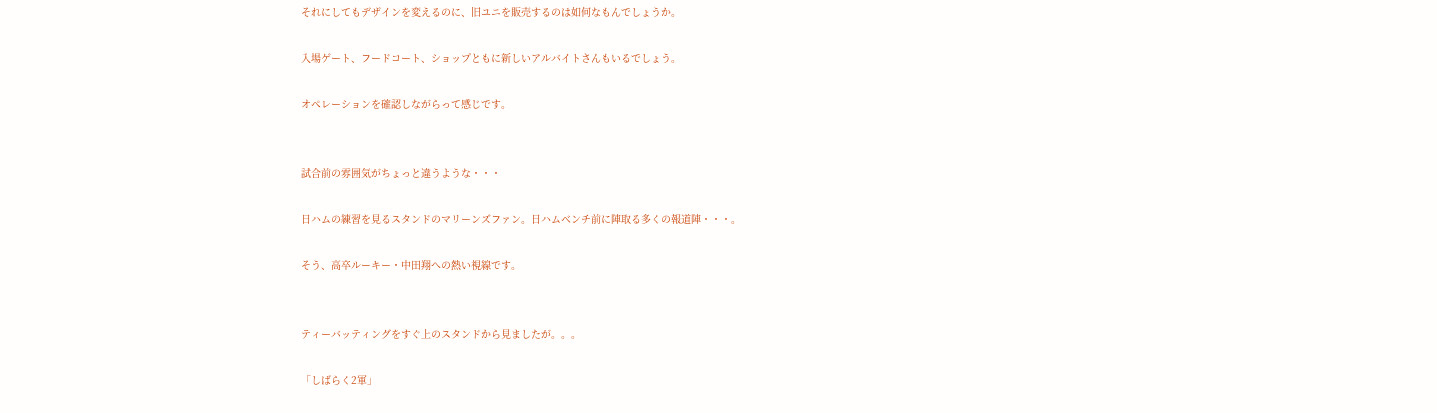それにしてもデザインを変えるのに、旧ユニを販売するのは如何なもんでしょうか。

入場ゲート、フードコート、ショップともに新しいアルバイトさんもいるでしょう。

オペレーションを確認しながらって感じです。


試合前の雰囲気がちょっと違うような・・・

日ハムの練習を見るスタンドのマリーンズファン。日ハムベンチ前に陣取る多くの報道陣・・・。

そう、高卒ルーキー・中田翔への熱い視線です。


ティーバッティングをすぐ上のスタンドから見ましたが。。。

「しばらく2軍」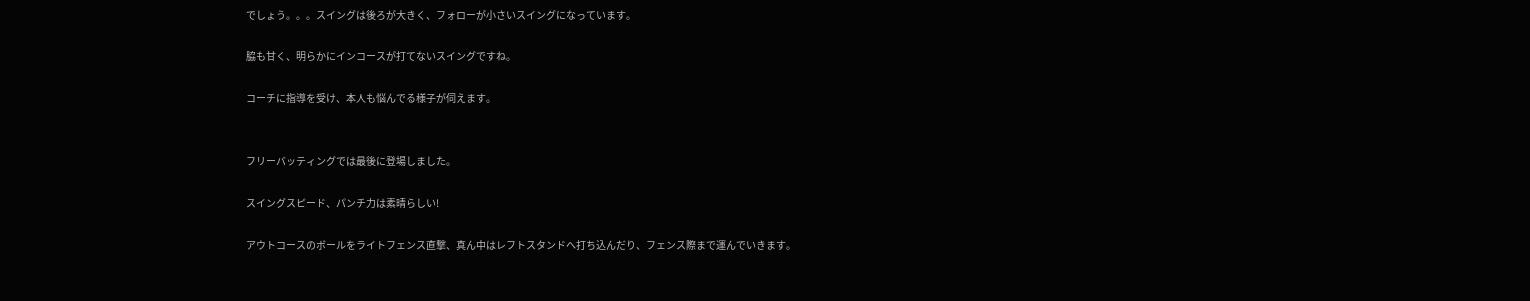でしょう。。。スイングは後ろが大きく、フォローが小さいスイングになっています。

脇も甘く、明らかにインコースが打てないスイングですね。

コーチに指導を受け、本人も悩んでる様子が伺えます。


フリーバッティングでは最後に登場しました。

スイングスピード、パンチ力は素晴らしい!

アウトコースのボールをライトフェンス直撃、真ん中はレフトスタンドへ打ち込んだり、フェンス際まで運んでいきます。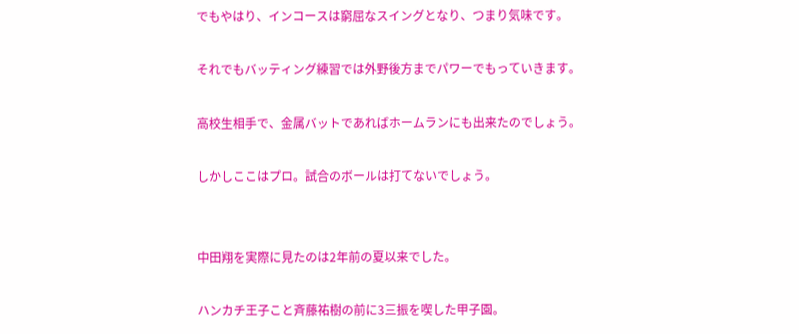でもやはり、インコースは窮屈なスイングとなり、つまり気味です。

それでもバッティング練習では外野後方までパワーでもっていきます。

高校生相手で、金属バットであればホームランにも出来たのでしょう。

しかしここはプロ。試合のボールは打てないでしょう。


中田翔を実際に見たのは2年前の夏以来でした。

ハンカチ王子こと斉藤祐樹の前に3三振を喫した甲子園。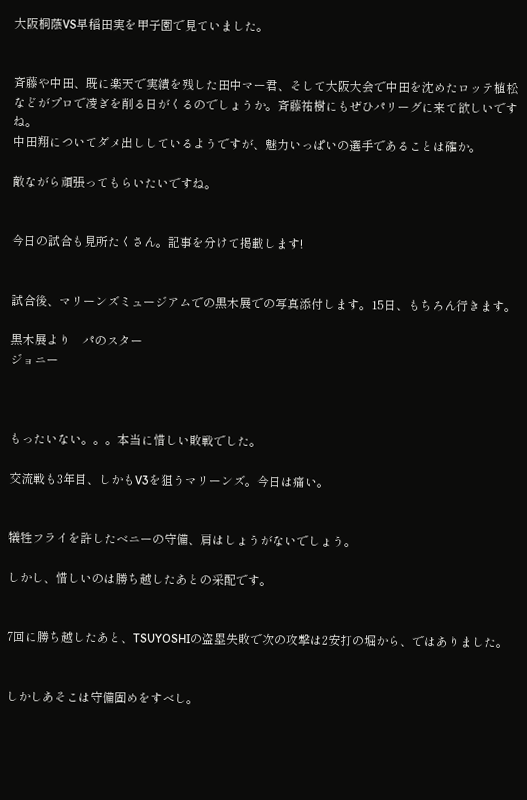大阪桐蔭VS早稲田実を甲子園で見ていました。


斉藤や中田、既に楽天で実績を残した田中マー君、そして大阪大会で中田を沈めたロッテ植松などがプロで凌ぎを削る日がくるのでしょうか。斉藤祐樹にもぜひパリーグに来て欲しいですね。
中田翔についてダメ出ししているようですが、魅力いっぱいの選手であることは確か。

敵ながら頑張ってもらいたいですね。


今日の試合も見所たくさん。記事を分けて掲載します!


試合後、マリーンズミュージアムでの黒木展での写真添付します。15日、もちろん行きます。

黒木展より    パのスター
ジョニー



もったいない。。。本当に惜しい敗戦でした。

交流戦も3年目、しかもV3を狙うマリーンズ。今日は痛い。


犠牲フライを許したベニーの守備、肩はしょうがないでしょう。

しかし、惜しいのは勝ち越したあとの采配です。


7回に勝ち越したあと、TSUYOSHIの盗塁失敗で次の攻撃は2安打の堀から、ではありました。


しかしあそこは守備固めをすべし。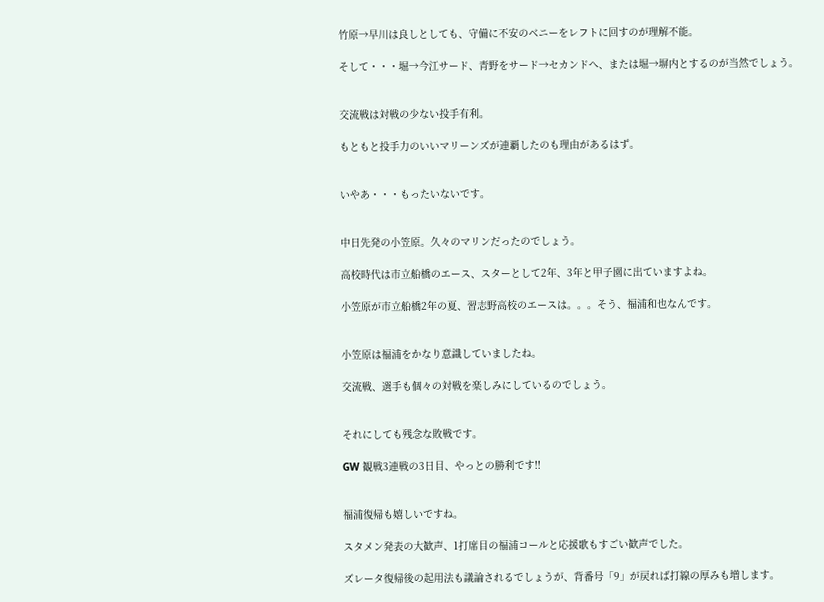竹原→早川は良しとしても、守備に不安のベニーをレフトに回すのが理解不能。

そして・・・堀→今江サード、青野をサード→セカンドへ、または堀→塀内とするのが当然でしょう。


交流戦は対戦の少ない投手有利。

もともと投手力のいいマリーンズが連覇したのも理由があるはず。


いやあ・・・もったいないです。


中日先発の小笠原。久々のマリンだったのでしょう。

高校時代は市立船橋のエース、スターとして2年、3年と甲子園に出ていますよね。

小笠原が市立船橋2年の夏、習志野高校のエースは。。。そう、福浦和也なんです。


小笠原は福浦をかなり意識していましたね。

交流戦、選手も個々の対戦を楽しみにしているのでしょう。


それにしても残念な敗戦です。

GW 観戦3連戦の3日目、やっとの勝利です!!


福浦復帰も嬉しいですね。

スタメン発表の大歓声、1打席目の福浦コールと応援歌もすごい歓声でした。

ズレータ復帰後の起用法も議論されるでしょうが、背番号「9」が戻れば打線の厚みも増します。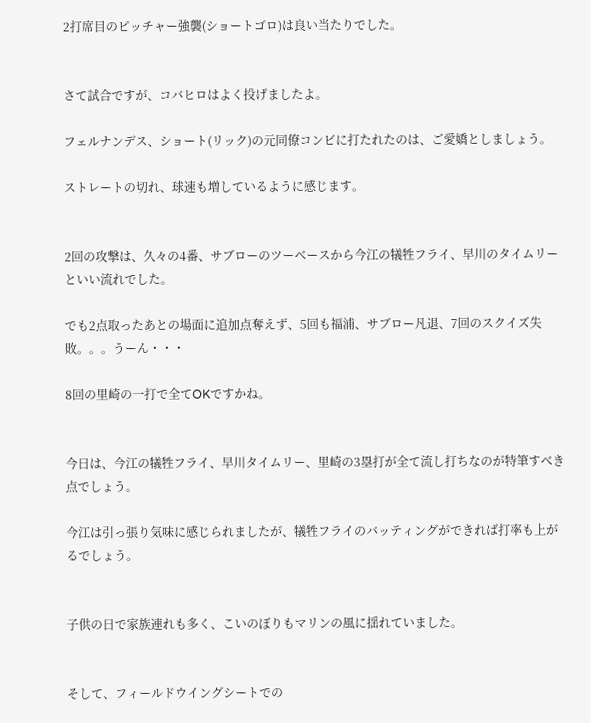2打席目のピッチャー強襲(ショートゴロ)は良い当たりでした。


さて試合ですが、コバヒロはよく投げましたよ。

フェルナンデス、ショート(リック)の元同僚コンビに打たれたのは、ご愛嬌としましょう。

ストレートの切れ、球速も増しているように感じます。


2回の攻撃は、久々の4番、サブローのツーベースから今江の犠牲フライ、早川のタイムリーといい流れでした。

でも2点取ったあとの場面に追加点奪えず、5回も福浦、サブロー凡退、7回のスクイズ失敗。。。うーん・・・

8回の里崎の一打で全てOKですかね。


今日は、今江の犠牲フライ、早川タイムリー、里崎の3塁打が全て流し打ちなのが特筆すべき点でしょう。

今江は引っ張り気味に感じられましたが、犠牲フライのバッティングができれば打率も上がるでしょう。


子供の日で家族連れも多く、こいのぼりもマリンの風に揺れていました。


そして、フィールドウイングシートでの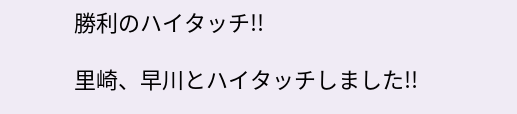勝利のハイタッチ!!

里崎、早川とハイタッチしました!!